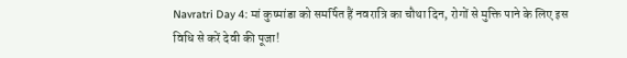Navratri Day 4: मां कुष्मांडा को समर्पित हैं नवरात्रि का चौथा दिन, रोगों से मुक्ति पाने के लिए इस विधि से करें देवी की पूजा!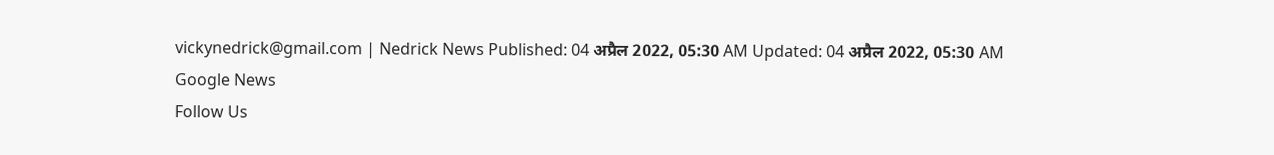vickynedrick@gmail.com | Nedrick News Published: 04 अप्रैल 2022, 05:30 AM Updated: 04 अप्रैल 2022, 05:30 AM
Google News
Follow Us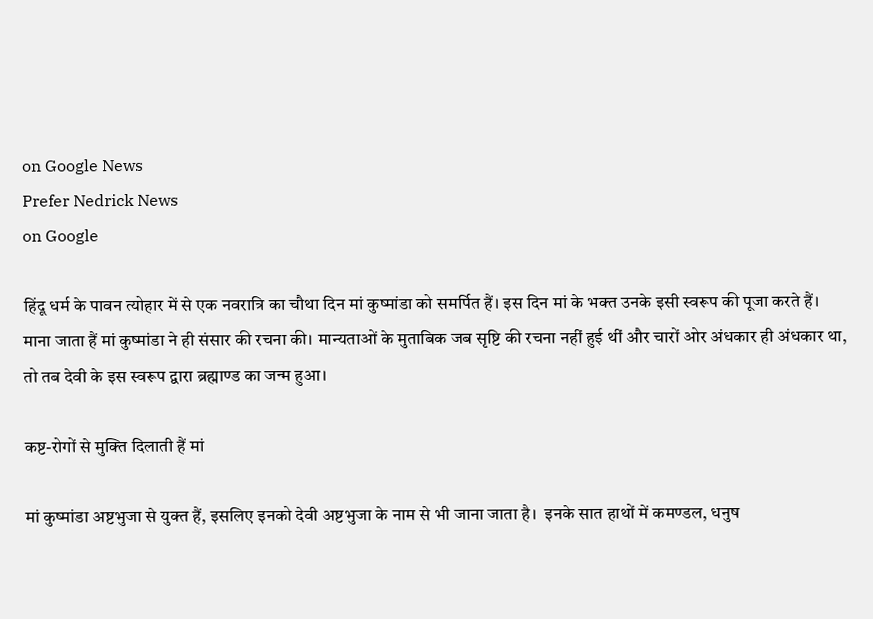on Google News
Prefer Nedrick News
on Google

हिंदू धर्म के पावन त्योहार में से एक नवरात्रि का चौथा दिन मां कुष्मांडा को समर्पित हैं। इस दिन मां के भक्त उनके इसी स्वरूप की पूजा करते हैं। माना जाता हैं मां कुष्मांडा ने ही संसार की रचना की। मान्यताओं के मुताबिक जब सृष्टि की रचना नहीं हुई थीं और चारों ओर अंधकार ही अंधकार था, तो तब देवी के इस स्वरूप द्वारा ब्रह्माण्ड का जन्म हुआ।

कष्ट-रोगों से मुक्ति दिलाती हैं मां

मां कुष्मांडा अष्टभुजा से युक्त हैं, इसलिए इनको देवी अष्टभुजा के नाम से भी जाना जाता है।  इनके सात हाथों में कमण्डल, धनुष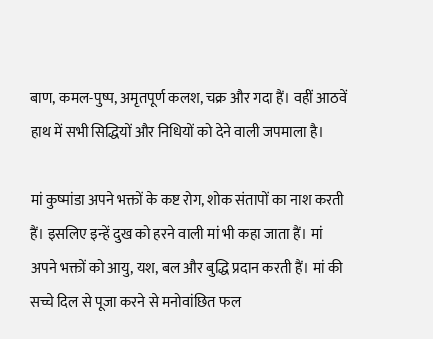बाण, कमल-पुष्प, अमृतपूर्ण कलश, चक्र और गदा हैं। वहीं आठवें हाथ में सभी सिद्धियों और निधियों को देने वाली जपमाला है।

मां कुष्मांडा अपने भक्तों के कष्ट रोग, शोक संतापों का नाश करती हैं। इसलिए इन्हें दुख को हरने वाली मां भी कहा जाता हैं। मां अपने भक्तों को आयु, यश, बल और बुद्धि प्रदान करती हैं। मां की सच्चे दिल से पूजा करने से मनोवांछित फल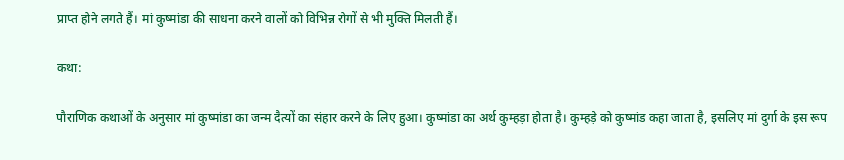प्राप्त होने लगते हैं। मां कुष्मांडा की साधना करने वालों को विभिन्न रोगों से भी मुक्ति मिलती हैं।

कथा:

पौराणिक कथाओं के अनुसार मां कुष्मांडा का जन्म दैत्यों का संहार करने के लिए हुआ। कुष्मांडा का अर्थ कुम्हड़ा होता है। कुम्हड़े को कुष्मांड कहा जाता है, इसलिए मां दुर्गा के इस रूप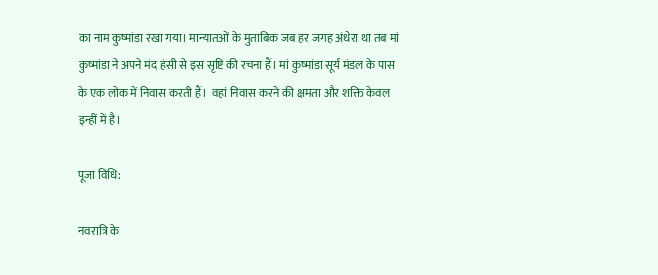का नाम कुष्मांडा रखा गया। मान्यातओं के मुताबिक जब हर जगह अंधेरा था तब मां कुष्मांडा ने अपने मंद हंसी से इस सृष्टि की रचना हैं। मां कुष्मांडा सूर्य मंडल के पास के एक लोक में निवास करती हैं।  वहां निवास करने की क्षमता और शक्ति केवल इन्हीं में है।

पूजा विधि:

नवरात्रि के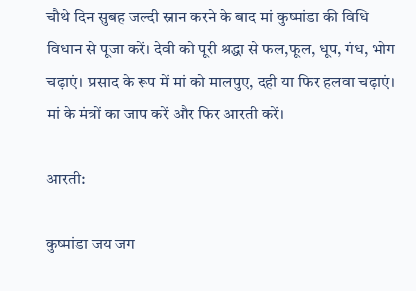चौथे दिन सुबह जल्दी स्नान करने के बाद मां कुष्मांडा की विधि विधान से पूजा करें। देवी को पूरी श्रद्धा से फल,फूल, धूप, गंध, भोग चढ़ाएं। प्रसाद के रूप में मां को मालपुए, दही या फिर हलवा चढ़ाएं। मां के मंत्रों का जाप करें और फिर आरती करें।

आरती:

कुष्मांडा जय जग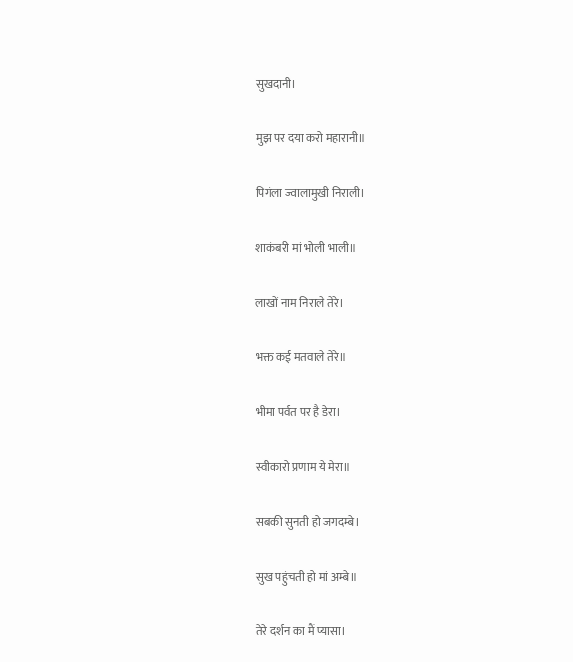सुखदानी।

मुझ पर दया करो महारानी॥

पिगंला ज्वालामुखी निराली।

शाकंबरी मां भोली भाली॥

लाखों नाम निराले तेरे।

भक्त कई मतवाले तेरे॥

भीमा पर्वत पर है डेरा।

स्वीकारो प्रणाम ये मेरा॥

सबकी सुनती हो जगदम्बे।

सुख पहुंचती हो मां अम्बे॥

तेरे दर्शन का मैं प्यासा।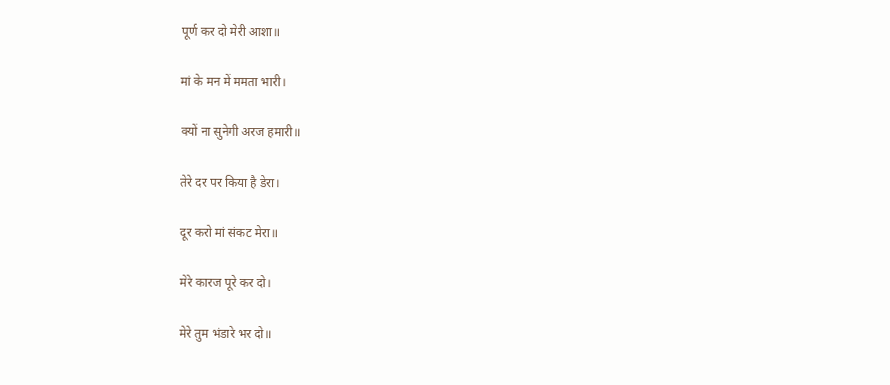पूर्ण कर दो मेरी आशा॥

मां के मन में ममता भारी।

क्यों ना सुनेगी अरज हमारी॥

तेरे दर पर किया है डेरा।

दूर करो मां संकट मेरा॥

मेरे कारज पूरे कर दो।

मेरे तुम भंडारे भर दो॥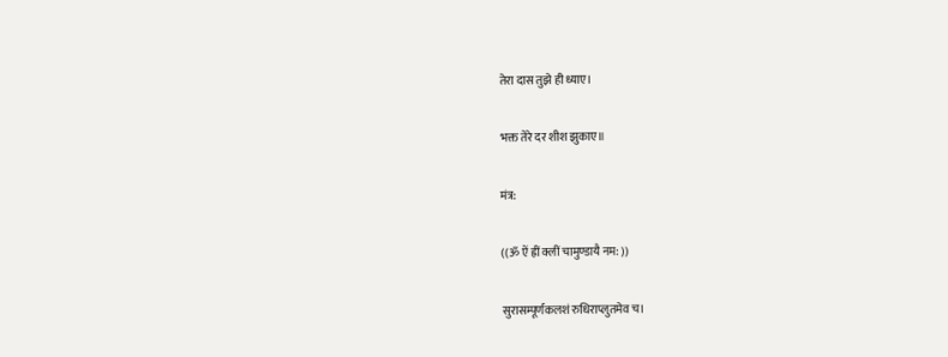तेरा दास तुझे ही ध्याए।

भक्त तेरे दर शीश झुकाए॥

मंत्र:

((ॐ ऐं ह्रीं क्लीं चामुण्डायै नम: ))

सुरासम्पूर्णकलशं रुधिराप्लुतमेव च।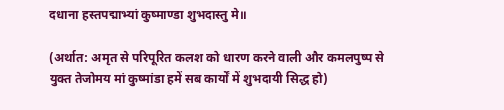दधाना हस्तपद्माभ्यां कुष्माण्डा शुभदास्तु मे॥

(अर्थात: अमृत से परिपूरित कलश को धारण करने वाली और कमलपुष्प से युक्त तेजोमय मां कुष्मांडा हमें सब कार्यों में शुभदायी सिद्ध हो)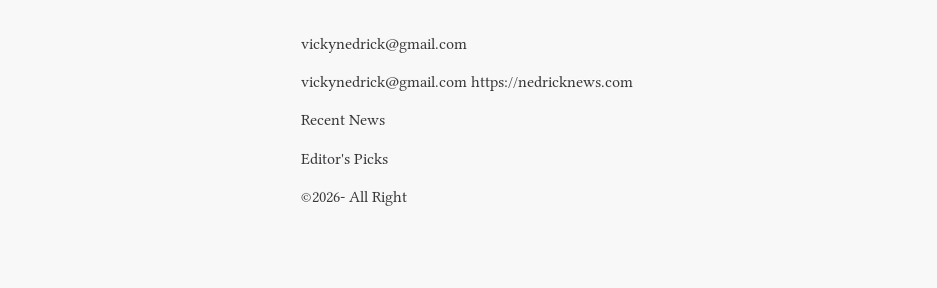vickynedrick@gmail.com

vickynedrick@gmail.com https://nedricknews.com

Recent News

Editor's Picks

©2026- All Right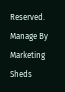Reserved. Manage By Marketing Sheds